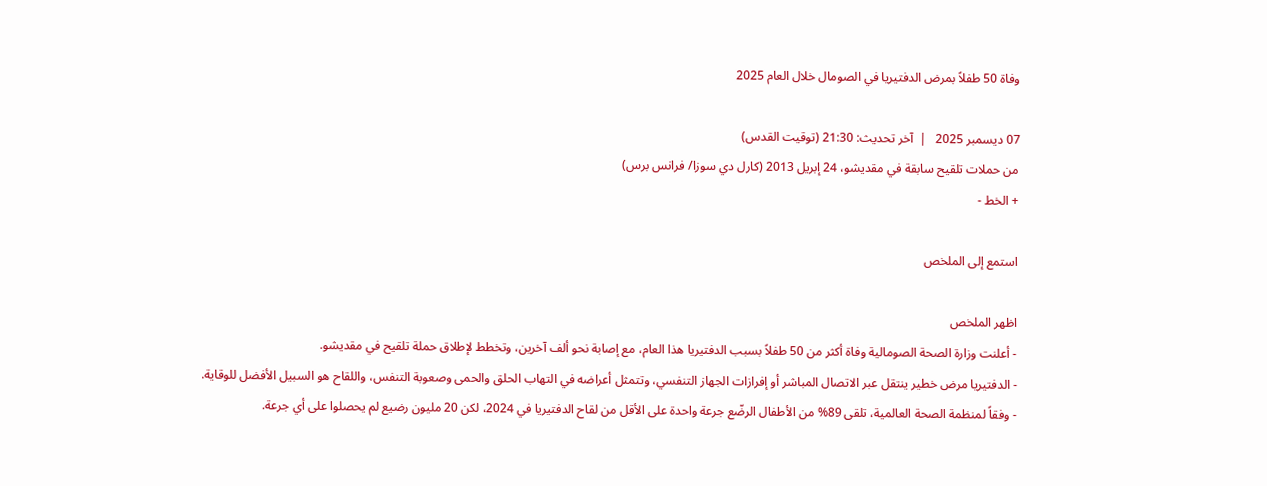وفاة 50 طفلاً بمرض الدفتيريا في الصومال خلال العام 2025

07 ديسمبر 2025   |  آخر تحديث: 21:30 (توقيت القدس)
من حملات تلقيح سابقة في مقديشو، 24 إبريل 2013 (كارل دي سوزا/ فرانس برس)
+ الخط -

استمع إلى الملخص

اظهر الملخص
- أعلنت وزارة الصحة الصومالية وفاة أكثر من 50 طفلاً بسبب الدفتيريا هذا العام، مع إصابة نحو ألف آخرين، وتخطط لإطلاق حملة تلقيح في مقديشو.
- الدفتيريا مرض خطير ينتقل عبر الاتصال المباشر أو إفرازات الجهاز التنفسي، وتتمثل أعراضه في التهاب الحلق والحمى وصعوبة التنفس، واللقاح هو السبيل الأفضل للوقاية.
- وفقاً لمنظمة الصحة العالمية، تلقى 89% من الأطفال الرضّع جرعة واحدة على الأقل من لقاح الدفتيريا في 2024، لكن 20 مليون رضيع لم يحصلوا على أي جرعة.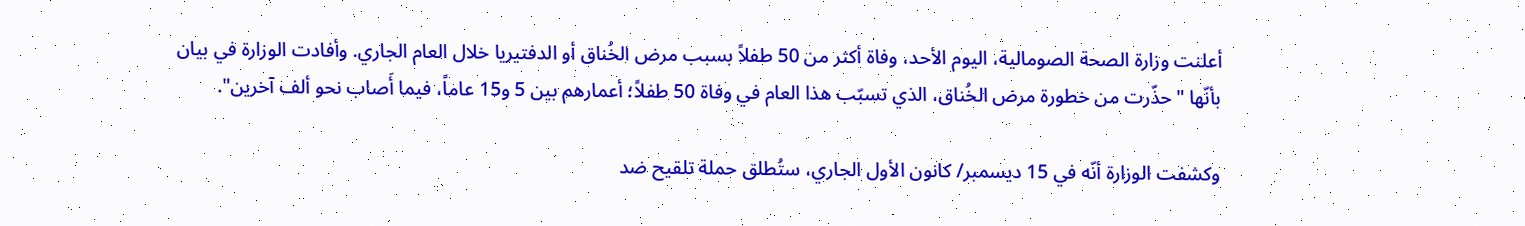أعلنت وزارة الصحة الصومالية، اليوم الأحد، وفاة أكثر من 50 طفلاً بسبب مرض الخُناق أو الدفتيريا خلال العام الجاري. وأفادت الوزارة في بيان بأنّها "حذّرت من خطورة مرض الخُناق، الذي تسبّب هذا العام في وفاة 50 طفلاً؛ أعمارهم بين 5 و15 عاماً، فيما أَصاب نحو ألف آخرين".

وكشفت الوزارة أنّه في 15 ديسمبر/ كانون الأول الجاري، ستُطلق حملة تلقيح ضد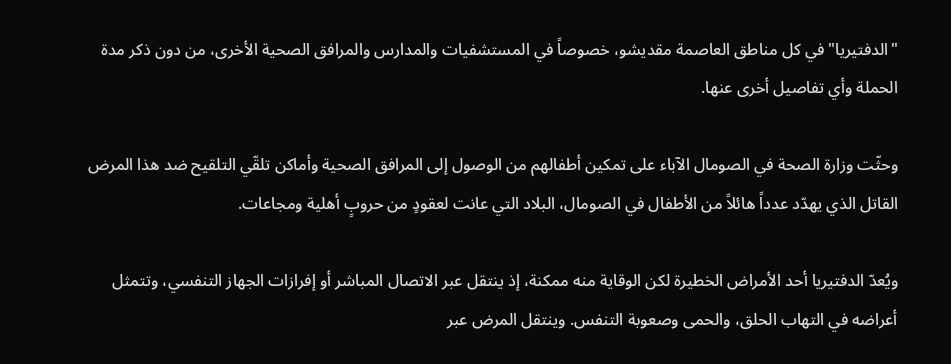"الدفتيريا" في كل مناطق العاصمة مقديشو، خصوصاً في المستشفيات والمدارس والمرافق الصحية الأخرى، من دون ذكر مدة الحملة وأي تفاصيل أخرى عنها.

وحثّت وزارة الصحة في الصومال الآباء على تمكين أطفالهم من الوصول إلى المرافق الصحية وأماكن تلقّي التلقيح ضد هذا المرض القاتل الذي يهدّد عدداً هائلاً من الأطفال في الصومال، البلاد التي عانت لعقودٍ من حروبٍ أهلية ومجاعات.

ويُعدّ الدفتيريا أحد الأمراض الخطيرة لكن الوقاية منه ممكنة، إذ ينتقل عبر الاتصال المباشر أو إفرازات الجهاز التنفسي، وتتمثل أعراضه في التهاب الحلق، والحمى وصعوبة التنفس. وينتقل المرض عبر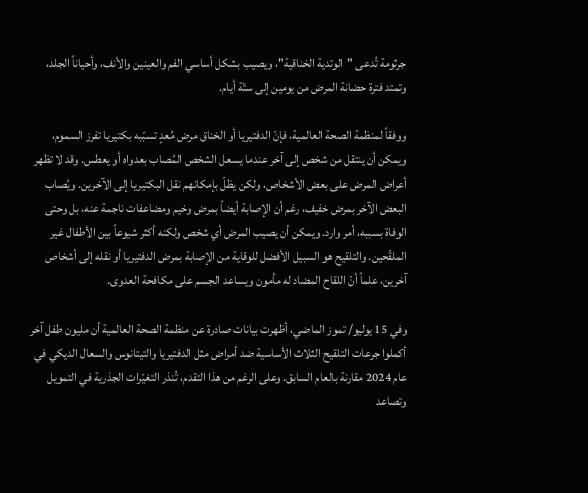جرثومة تُدعى "الوتدية الخناقية"، ويصيب بشكل أساسي الفم والعينين والأنف، وأحياناً الجلد، وتمتد فترة حضانة المرض من يومين إلى ستّة أيام.

ووفقاً لمنظمة الصحة العالمية، فإنّ الدفتيريا أو الخناق مرض مُعدٍ تسبّبه بكتيريا تفرز السموم، ويمكن أن ينتقل من شخص إلى آخر عندما يسعل الشخص المُصاب بعدواه أو يعطس. وقد لا تظهر أعراض المرض على بعض الأشخاص، ولكن يظلّ بإمكانهم نقل البكتيريا إلى الآخرين. ويُصاب البعض الآخر بمرض خفيف، رغم أن الإصابة أيضاً بمرض وخيم ومضاعفات ناجمة عنه، بل وحتى الوفاة بسببه، أمر وارد. ويمكن أن يصيب المرض أي شخص ولكنه أكثر شيوعاً بين الأطفال غير الملقّحين. والتلقيح هو السبيل الأفضل للوقاية من الإصابة بمرض الدفتيريا أو نقله إلى أشخاص آخرين، علماً أنّ اللقاح المضاد له مأمون ويساعد الجسم على مكافحة العدوى.

وفي 15 يوليو/ تموز الماضي، أظهرت بيانات صادرة عن منظمة الصحة العالمية أن مليون طفل آخر أكملوا جرعات التلقيح الثلاث الأساسية ضد أمراض مثل الدفتيريا والتيتانوس والسعال الديكي في عام 2024 مقارنة بالعام السابق. وعلى الرغم من هذا التقدم، تُنذر التغيّرات الجذرية في التمويل وتصاعد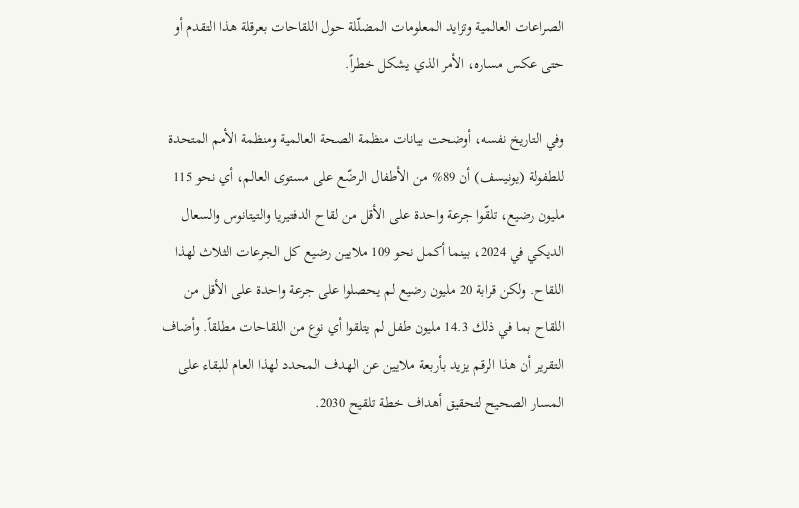الصراعات العالمية وتزايد المعلومات المضلّلة حول اللقاحات بعرقلة هذا التقدم أو حتى عكس مساره، الأمر الذي يشكل خطراً.

وفي التاريخ نفسه، أوضحت بيانات منظمة الصحة العالمية ومنظمة الأمم المتحدة للطفولة (يونيسف) أن 89% من الأطفال الرضّع على مستوى العالم، أي نحو 115 مليون رضيع، تلقّوا جرعة واحدة على الأقل من لقاح الدفتيريا والتيتانوس والسعال الديكي في 2024، بينما أكمل نحو 109 ملايين رضيع كل الجرعات الثلاث لهذا اللقاح. ولكن قرابة 20 مليون رضيع لم يحصلوا على جرعة واحدة على الأقل من اللقاح بما في ذلك 14.3 مليون طفل لم يتلقوا أي نوع من اللقاحات مطلقاً. وأضاف التقرير أن هذا الرقم يزيد بأربعة ملايين عن الهدف المحدد لهذا العام للبقاء على المسار الصحيح لتحقيق أهداف خطة تلقيح 2030.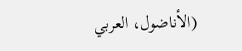(الأناضول، العربي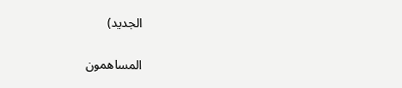الجديد)

المساهمون